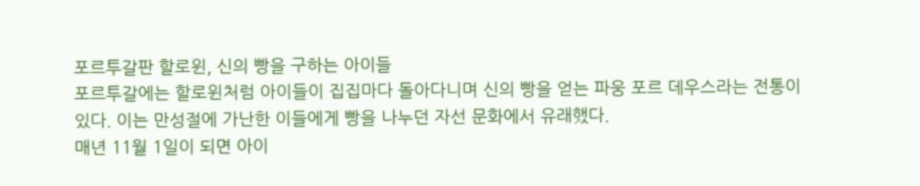포르투갈판 할로윈, 신의 빵을 구하는 아이들
포르투갈에는 할로윈처럼 아이들이 집집마다 돌아다니며 신의 빵을 얻는 파웅 포르 데우스라는 전통이 있다. 이는 만성절에 가난한 이들에게 빵을 나누던 자선 문화에서 유래했다.
매년 11월 1일이 되면 아이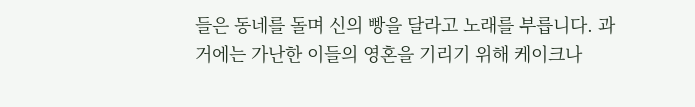들은 동네를 돌며 신의 빵을 달라고 노래를 부릅니다. 과거에는 가난한 이들의 영혼을 기리기 위해 케이크나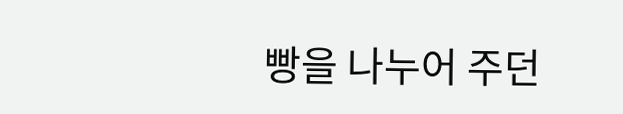빵을 나누어 주던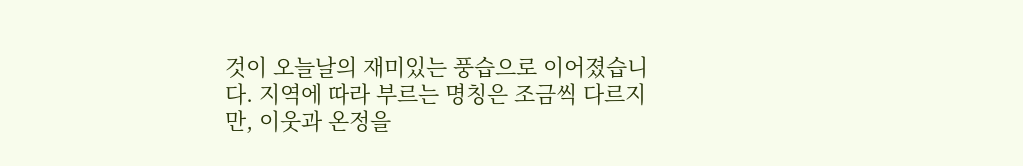것이 오늘날의 재미있는 풍습으로 이어졌습니다. 지역에 따라 부르는 명칭은 조금씩 다르지만, 이웃과 온정을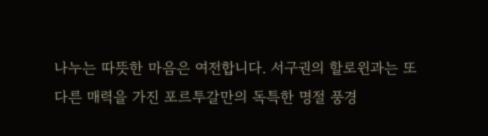나누는 따뜻한 마음은 여전합니다. 서구권의 할로윈과는 또 다른 매력을 가진 포르투갈만의 독특한 명절 풍경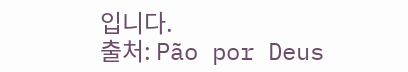입니다.
출처: Pão por Deus